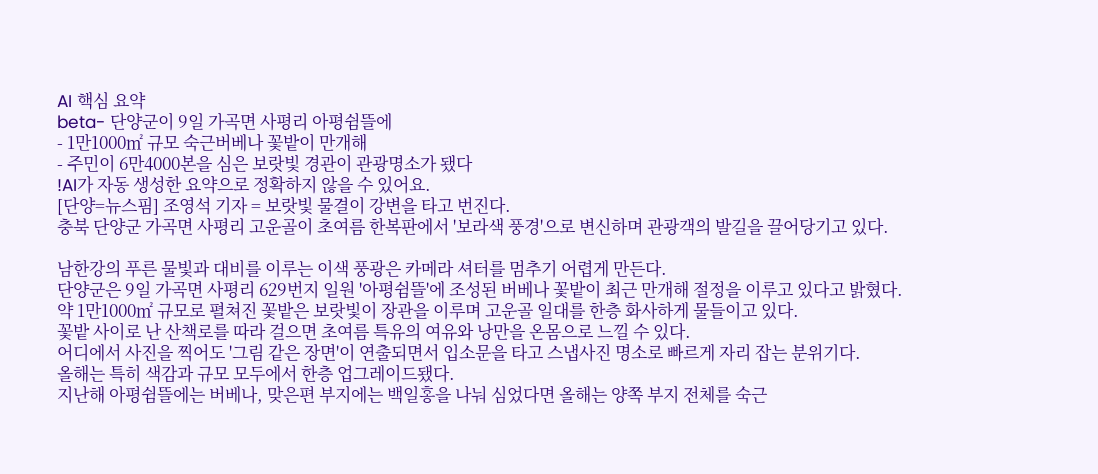AI 핵심 요약
beta- 단양군이 9일 가곡면 사평리 아평쉼뜰에
- 1만1000㎡ 규모 숙근버베나 꽃밭이 만개해
- 주민이 6만4000본을 심은 보랏빛 경관이 관광명소가 됐다
!AI가 자동 생성한 요약으로 정확하지 않을 수 있어요.
[단양=뉴스핌] 조영석 기자 = 보랏빛 물결이 강변을 타고 번진다.
충북 단양군 가곡면 사평리 고운골이 초여름 한복판에서 '보라색 풍경'으로 변신하며 관광객의 발길을 끌어당기고 있다.

남한강의 푸른 물빛과 대비를 이루는 이색 풍광은 카메라 셔터를 멈추기 어렵게 만든다.
단양군은 9일 가곡면 사평리 629번지 일원 '아평쉼뜰'에 조성된 버베나 꽃밭이 최근 만개해 절정을 이루고 있다고 밝혔다.
약 1만1000㎡ 규모로 펼쳐진 꽃밭은 보랏빛이 장관을 이루며 고운골 일대를 한층 화사하게 물들이고 있다.
꽃밭 사이로 난 산책로를 따라 걸으면 초여름 특유의 여유와 낭만을 온몸으로 느낄 수 있다.
어디에서 사진을 찍어도 '그림 같은 장면'이 연출되면서 입소문을 타고 스냅사진 명소로 빠르게 자리 잡는 분위기다.
올해는 특히 색감과 규모 모두에서 한층 업그레이드됐다.
지난해 아평쉼뜰에는 버베나, 맞은편 부지에는 백일홍을 나눠 심었다면 올해는 양쪽 부지 전체를 숙근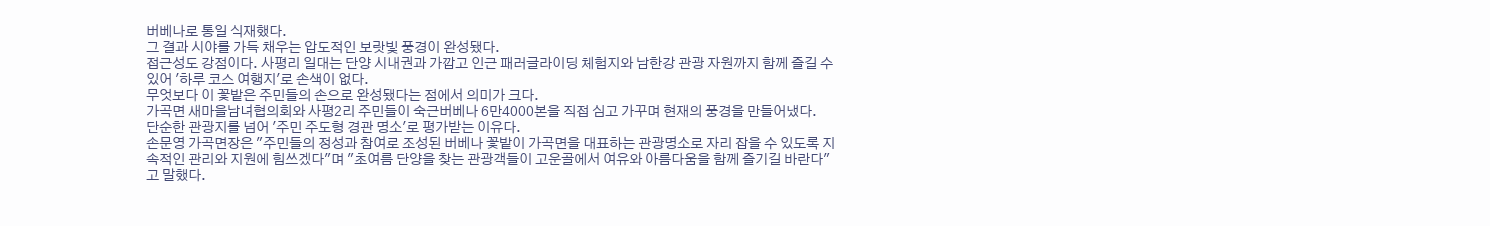버베나로 통일 식재했다.
그 결과 시야를 가득 채우는 압도적인 보랏빛 풍경이 완성됐다.
접근성도 강점이다. 사평리 일대는 단양 시내권과 가깝고 인근 패러글라이딩 체험지와 남한강 관광 자원까지 함께 즐길 수 있어 '하루 코스 여행지'로 손색이 없다.
무엇보다 이 꽃밭은 주민들의 손으로 완성됐다는 점에서 의미가 크다.
가곡면 새마을남녀협의회와 사평2리 주민들이 숙근버베나 6만4000본을 직접 심고 가꾸며 현재의 풍경을 만들어냈다.
단순한 관광지를 넘어 '주민 주도형 경관 명소'로 평가받는 이유다.
손문영 가곡면장은 "주민들의 정성과 참여로 조성된 버베나 꽃밭이 가곡면을 대표하는 관광명소로 자리 잡을 수 있도록 지속적인 관리와 지원에 힘쓰겠다"며 "초여름 단양을 찾는 관광객들이 고운골에서 여유와 아름다움을 함께 즐기길 바란다"고 말했다.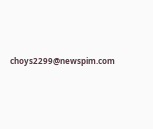choys2299@newspim.com